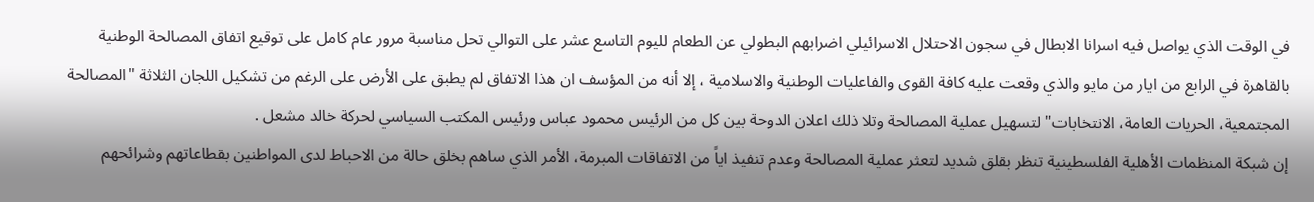في الوقت الذي يواصل فيه اسرانا الابطال في سجون الاحتلال الاسرائيلي اضرابهم البطولي عن الطعام لليوم التاسع عشر على التوالي تحل مناسبة مرور عام كامل على توقيع اتفاق المصالحة الوطنية بالقاهرة في الرابع من ايار من مايو والذي وقعت عليه كافة القوى والفاعليات الوطنية والاسلامية ، إلا أنه من المؤسف ان هذا الاتفاق لم يطبق على الأرض على الرغم من تشكيل اللجان الثلاثة "المصالحة المجتمعية، الحريات العامة، الانتخابات" لتسهيل عملية المصالحة وتلا ذلك اعلان الدوحة بين كل من الرئيس محمود عباس ورئيس المكتب السياسي لحركة خالد مشعل .
إن شبكة المنظمات الأهلية الفلسطينية تنظر بقلق شديد لتعثر عملية المصالحة وعدم تنفيذ اياً من الاتفاقات المبرمة، الأمر الذي ساهم بخلق حالة من الاحباط لدى المواطنين بقطاعاتهم وشرائحهم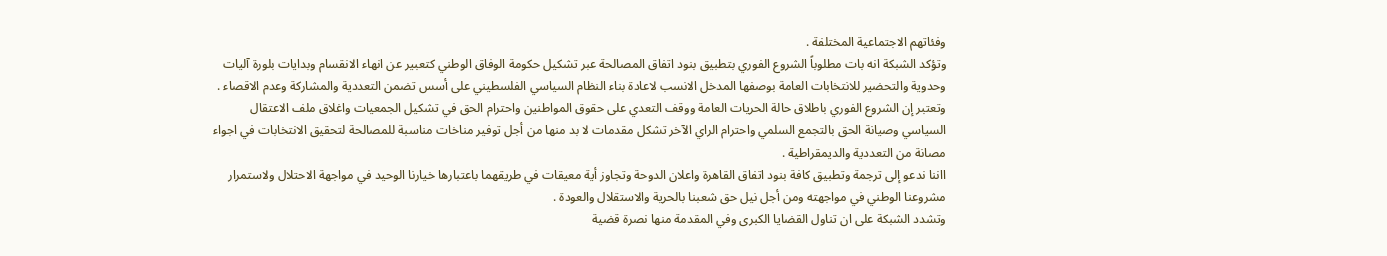وفئاتهم الاجتماعية المختلفة .
وتؤكد الشبكة انه بات مطلوباً الشروع الفوري بتطبيق بنود اتفاق المصالحة عبر تشكيل حكومة الوفاق الوطني كتعبير عن انهاء الانقسام وبدايات بلورة آليات وحدوية والتحضير للانتخابات العامة بوصفها المدخل الانسب لاعادة بناء النظام السياسي الفلسطيني على أسس تضمن التعددية والمشاركة وعدم الاقصاء .
وتعتبر إن الشروع الفوري باطلاق حالة الحريات العامة ووقف التعدي على حقوق المواطنين واحترام الحق في تشكيل الجمعيات واغلاق ملف الاعتقال السياسي وصيانة الحق بالتجمع السلمي واحترام الراي الآخر تشكل مقدمات لا بد منها من أجل توفير مناخات مناسبة للمصالحة لتحقيق الانتخابات في اجواء مصانة من التعددية والديمقراطية .
ااننا ندعو إلى ترجمة وتطبيق كافة بنود اتفاق القاهرة واعلان الدوحة وتجاوز أية معيقات في طريقهما باعتبارها خيارنا الوحيد في مواجهة الاحتلال ولاستمرار مشروعنا الوطني في مواجهته ومن أجل نيل حق شعبنا بالحرية والاستقلال والعودة .
وتشدد الشبكة على ان تناول القضايا الكبرى وفي المقدمة منها نصرة قضية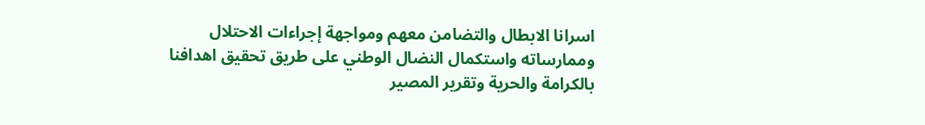اسرانا الابطال والتضامن معهم ومواجهة إجراءات الاحتلال وممارساته واستكمال النضال الوطني على طريق تحقيق اهدافنا بالكرامة والحرية وتقرير المصير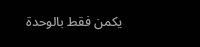يكمن فقط بالوحدة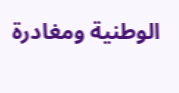الوطنية ومغادرة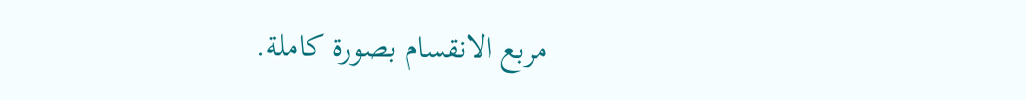مربع الانقسام بصورة كاملة.